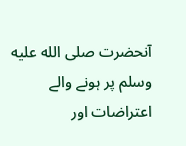آنحضرت صلى الله عليه وسلم پر ہونے والے اعتراضات اور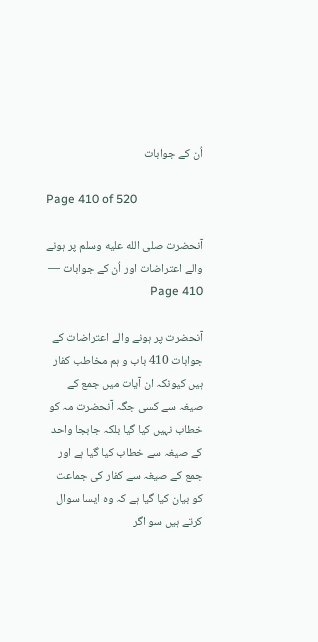اُن کے جوابات

Page 410 of 520

آنحضرت صلى الله عليه وسلم پر ہونے والے اعتراضات اور اُن کے جوابات — Page 410

آنحضرت پر ہونے والے اعتراضات کے جوابات 410 باب و ہم مخاطب کفار ہیں کیونکہ ان آیات میں جمع کے صیغہ سے کسی جگہ آنحضرت مہ کو خطاب نہیں کیا گیا بلکہ جابجا واحد کے صیغہ سے خطاب کیا گیا ہے اور جمع کے صیغہ سے کفار کی جماعت کو بیان کیا گیا ہے کہ وہ ایسا سوال کرتے ہیں سو اگر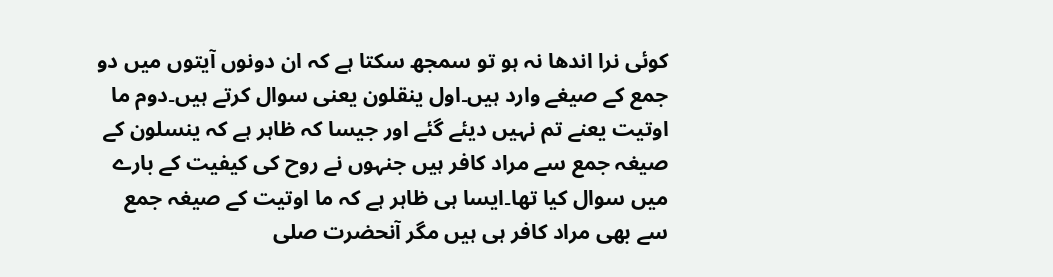کوئی نرا اندھا نہ ہو تو سمجھ سکتا ہے کہ ان دونوں آیتوں میں دو جمع کے صیغے وارد ہیں۔اول ينقلون یعنی سوال کرتے ہیں۔دوم ما اوتیت یعنے تم نہیں دیئے گئے اور جیسا کہ ظاہر ہے کہ ینسلون کے صیغہ جمع سے مراد کافر ہیں جنہوں نے روح کی کیفیت کے بارے میں سوال کیا تھا۔ایسا ہی ظاہر ہے کہ ما اوتیت کے صیغہ جمع سے بھی مراد کافر ہی ہیں مگر آنحضرت صلى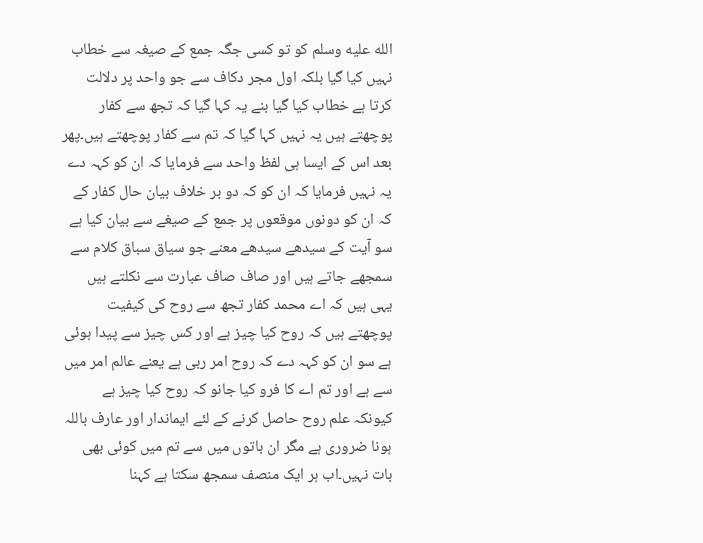الله عليه وسلم کو تو کسی جگہ جمع کے صیغہ سے خطاب نہیں کیا گیا بلکہ اول مجر دکاف سے جو واحد پر دلالت کرتا ہے خطاب کیا گیا بنے یہ کہا گیا کہ تجھ سے کفار پوچھتے ہیں یہ نہیں کہا گیا کہ تم سے کفار پوچھتے ہیں۔پھر بعد اس کے ایسا ہی لفظ واحد سے فرمایا کہ ان کو کہہ دے یہ نہیں فرمایا کہ ان کو کہ دو بر خلاف بیان حال کفار کے کہ ان کو دونوں موقعوں پر جمع کے صیغے سے بیان کیا ہے سو آیت کے سیدھے سیدھے معنے جو سیاق سباق کلام سے سمجھے جاتے ہیں اور صاف صاف عبارت سے نکلتے ہیں یہی ہیں کہ اے محمد کفار تجھ سے روح کی کیفیت پوچھتے ہیں کہ روح کیا چیز ہے اور کس چیز سے پیدا ہوئی ہے سو ان کو کہہ دے کہ روح امر ربی ہے یعنے عالم امر میں سے ہے اور تم اے کا فرو کیا جانو کہ روح کیا چیز ہے کیونکہ علم روح حاصل کرنے کے لئے ایماندار اور عارف باللہ ہونا ضروری ہے مگر ان باتوں میں سے تم میں کوئی بھی بات نہیں۔اب ہر ایک منصف سمجھ سکتا ہے کہنا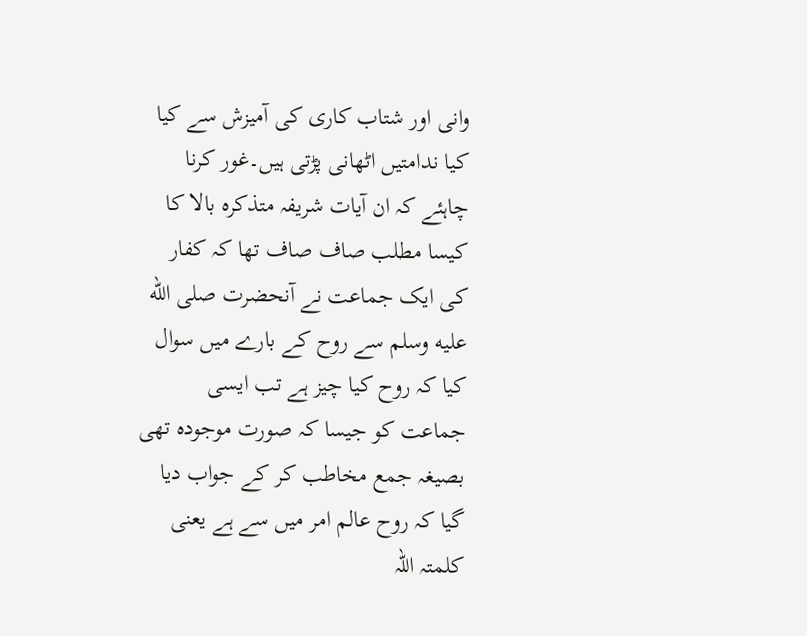وانی اور شتاب کاری کی آمیزش سے کیا کیا ندامتیں اٹھانی پڑتی ہیں۔غور کرنا چاہئے کہ ان آیات شریفہ متذکرہ بالا کا کیسا مطلب صاف صاف تھا کہ کفار کی ایک جماعت نے آنحضرت صلى الله عليه وسلم سے روح کے بارے میں سوال کیا کہ روح کیا چیز ہے تب ایسی جماعت کو جیسا کہ صورت موجودہ تھی بصیغہ جمع مخاطب کر کے جواب دیا گیا کہ روح عالم امر میں سے ہے یعنی کلمتہ اللہ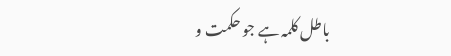باطل کلمہ ہے جو حکمت و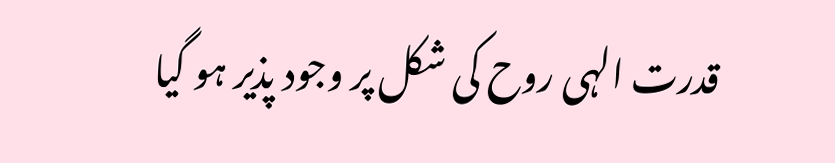قدرت الہی روح کی شکل پر وجود پذیر ہو گیا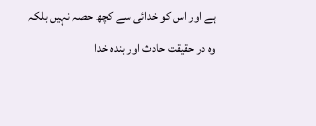ہے اور اس کو خدائی سے کچھ حصہ نہیں بلکہ وہ در حقیقت حادث اور بندہ خدا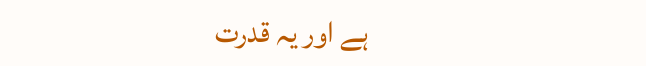ہے اور یہ قدرت